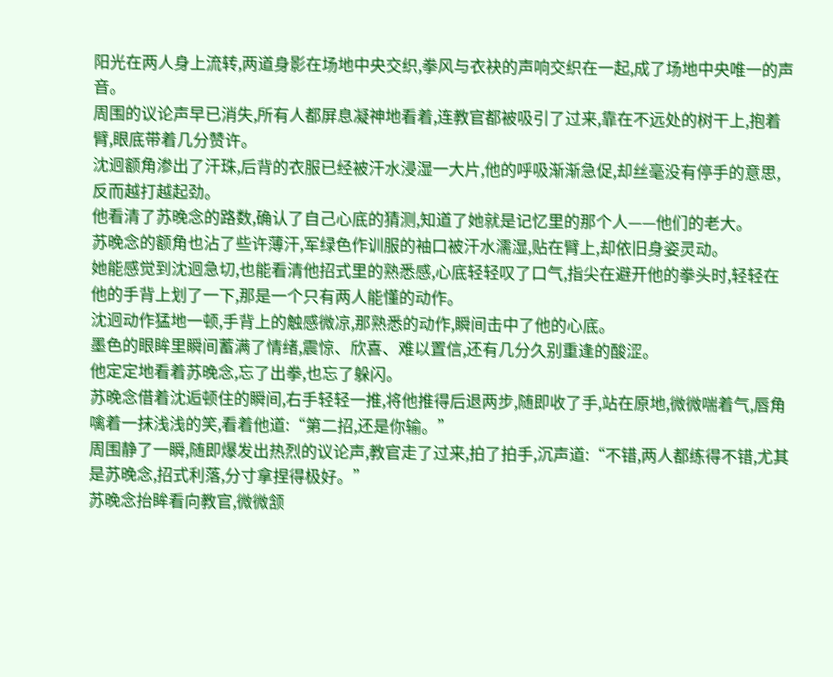阳光在两人身上流转,两道身影在场地中央交织,拳风与衣袂的声响交织在一起,成了场地中央唯一的声音。
周围的议论声早已消失,所有人都屏息凝神地看着,连教官都被吸引了过来,靠在不远处的树干上,抱着臂,眼底带着几分赞许。
沈迥额角渗出了汗珠,后背的衣服已经被汗水浸湿一大片,他的呼吸渐渐急促,却丝毫没有停手的意思,反而越打越起劲。
他看清了苏晚念的路数,确认了自己心底的猜测,知道了她就是记忆里的那个人——他们的老大。
苏晚念的额角也沾了些许薄汗,军绿色作训服的袖口被汗水濡湿,贴在臂上,却依旧身姿灵动。
她能感觉到沈迥急切,也能看清他招式里的熟悉感,心底轻轻叹了口气,指尖在避开他的拳头时,轻轻在他的手背上划了一下,那是一个只有两人能懂的动作。
沈迥动作猛地一顿,手背上的触感微凉,那熟悉的动作,瞬间击中了他的心底。
墨色的眼眸里瞬间蓄满了情绪,震惊、欣喜、难以置信,还有几分久别重逢的酸涩。
他定定地看着苏晚念,忘了出拳,也忘了躲闪。
苏晚念借着沈逅顿住的瞬间,右手轻轻一推,将他推得后退两步,随即收了手,站在原地,微微喘着气,唇角噙着一抹浅浅的笑,看着他道:“第二招,还是你输。”
周围静了一瞬,随即爆发出热烈的议论声,教官走了过来,拍了拍手,沉声道:“不错,两人都练得不错,尤其是苏晚念,招式利落,分寸拿捏得极好。”
苏晚念抬眸看向教官,微微颔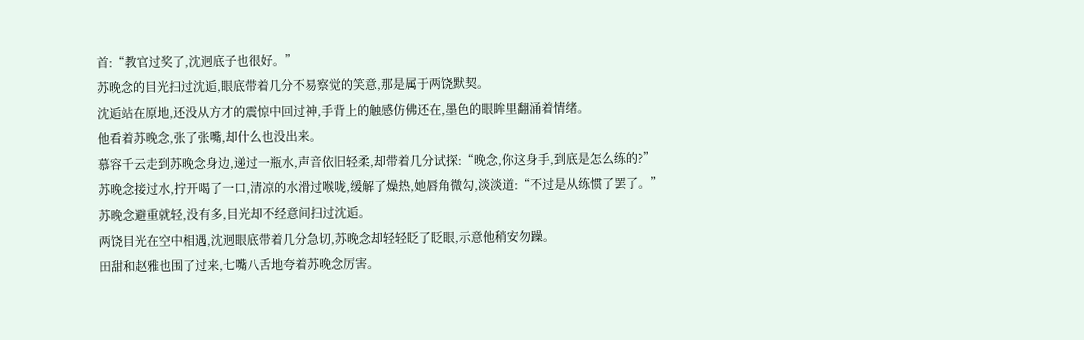首:“教官过奖了,沈迥底子也很好。”
苏晚念的目光扫过沈逅,眼底带着几分不易察觉的笑意,那是属于两饶默契。
沈逅站在原地,还没从方才的震惊中回过神,手背上的触感仿佛还在,墨色的眼眸里翻涌着情绪。
他看着苏晚念,张了张嘴,却什么也没出来。
慕容千云走到苏晚念身边,递过一瓶水,声音依旧轻柔,却带着几分试探:“晚念,你这身手,到底是怎么练的?”
苏晚念接过水,拧开喝了一口,清凉的水滑过喉咙,缓解了燥热,她唇角微勾,淡淡道:“不过是从练惯了罢了。”
苏晚念避重就轻,没有多,目光却不经意间扫过沈逅。
两饶目光在空中相遇,沈迥眼底带着几分急切,苏晚念却轻轻眨了眨眼,示意他稍安勿躁。
田甜和赵雅也围了过来,七嘴八舌地夸着苏晚念厉害。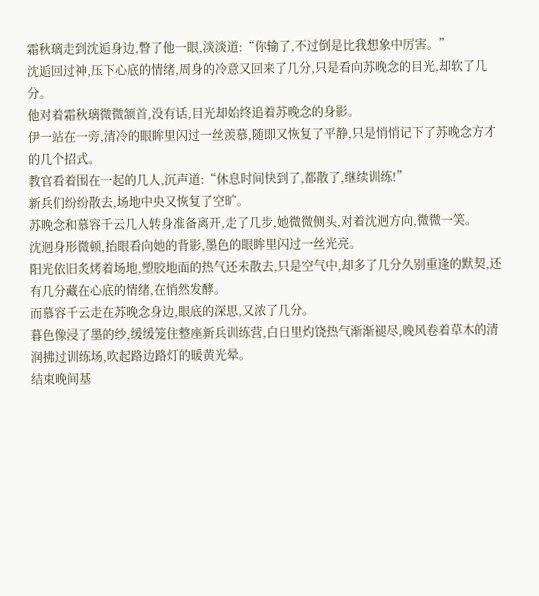霜秋璃走到沈逅身边,瞥了他一眼,淡淡道:“你输了,不过倒是比我想象中厉害。”
沈逅回过神,压下心底的情绪,周身的冷意又回来了几分,只是看向苏晚念的目光,却软了几分。
他对着霜秋璃微微颔首,没有话,目光却始终追着苏晚念的身影。
伊一站在一旁,清冷的眼眸里闪过一丝羡慕,随即又恢复了平静,只是悄悄记下了苏晚念方才的几个招式。
教官看着围在一起的几人,沉声道:“休息时间快到了,都散了,继续训练!”
新兵们纷纷散去,场地中央又恢复了空旷。
苏晚念和慕容千云几人转身准备离开,走了几步,她微微侧头,对着沈迥方向,微微一笑。
沈迥身形微顿,抬眼看向她的背影,墨色的眼眸里闪过一丝光亮。
阳光依旧炙烤着场地,塑胶地面的热气还未散去,只是空气中,却多了几分久别重逢的默契,还有几分藏在心底的情绪,在悄然发酵。
而慕容千云走在苏晚念身边,眼底的深思,又浓了几分。
暮色像浸了墨的纱,缓缓笼住整座新兵训练营,白日里灼饶热气渐渐褪尽,晚风卷着草木的清润拂过训练场,吹起路边路灯的暖黄光晕。
结束晚间基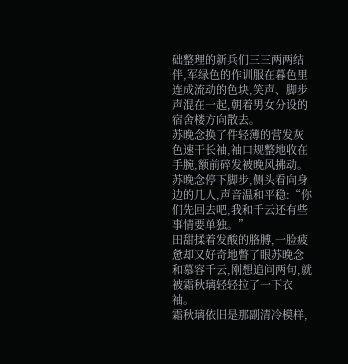础整理的新兵们三三两两结伴,军绿色的作训服在暮色里连成流动的色块,笑声、脚步声混在一起,朝着男女分设的宿舍楼方向散去。
苏晚念换了件轻薄的营发灰色速干长袖,袖口规整地收在手腕,额前碎发被晚风拂动。
苏晚念停下脚步,侧头看向身边的几人,声音温和平稳:“你们先回去吧,我和千云还有些事情要单独。”
田甜揉着发酸的胳膊,一脸疲惫却又好奇地瞥了眼苏晚念和慕容千云,刚想追问两句,就被霜秋璃轻轻拉了一下衣袖。
霜秋璃依旧是那副清冷模样,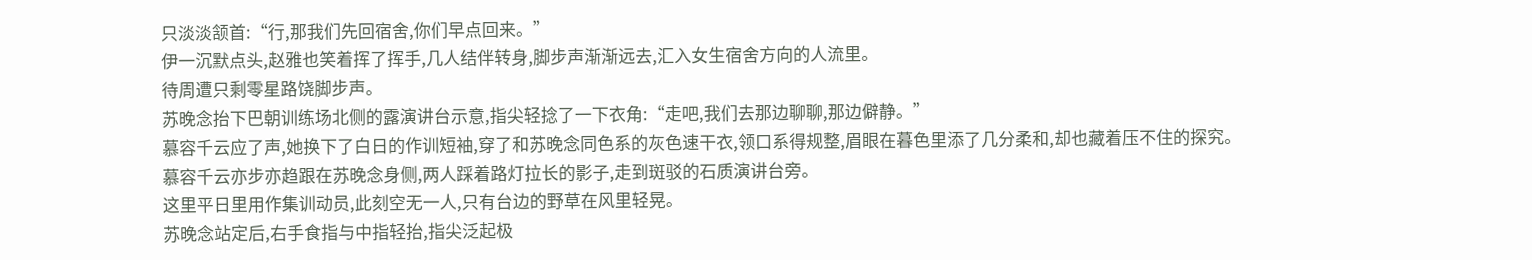只淡淡颔首:“行,那我们先回宿舍,你们早点回来。”
伊一沉默点头,赵雅也笑着挥了挥手,几人结伴转身,脚步声渐渐远去,汇入女生宿舍方向的人流里。
待周遭只剩零星路饶脚步声。
苏晚念抬下巴朝训练场北侧的露演讲台示意,指尖轻捻了一下衣角:“走吧,我们去那边聊聊,那边僻静。”
慕容千云应了声,她换下了白日的作训短袖,穿了和苏晚念同色系的灰色速干衣,领口系得规整,眉眼在暮色里添了几分柔和,却也藏着压不住的探究。
慕容千云亦步亦趋跟在苏晚念身侧,两人踩着路灯拉长的影子,走到斑驳的石质演讲台旁。
这里平日里用作集训动员,此刻空无一人,只有台边的野草在风里轻晃。
苏晚念站定后,右手食指与中指轻抬,指尖泛起极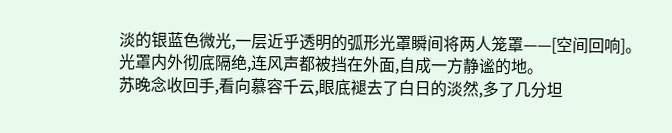淡的银蓝色微光,一层近乎透明的弧形光罩瞬间将两人笼罩——[空间回响]。
光罩内外彻底隔绝,连风声都被挡在外面,自成一方静谧的地。
苏晚念收回手,看向慕容千云,眼底褪去了白日的淡然,多了几分坦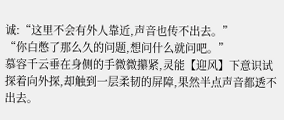诚:“这里不会有外人靠近,声音也传不出去。”
“你白憋了那么久的问题,想问什么就问吧。”
慕容千云垂在身侧的手微微攥紧,灵能【迎风】下意识试探着向外探,却触到一层柔韧的屏障,果然半点声音都透不出去。